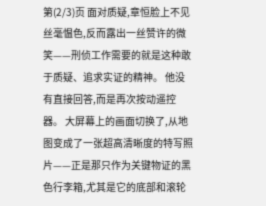第(2/3)页 面对质疑,章恒脸上不见丝毫愠色,反而露出一丝赞许的微笑——刑侦工作需要的就是这种敢于质疑、追求实证的精神。 他没有直接回答,而是再次按动遥控器。 大屏幕上的画面切换了,从地图变成了一张超高清晰度的特写照片——正是那只作为关键物证的黑色行李箱,尤其是它的底部和滚轮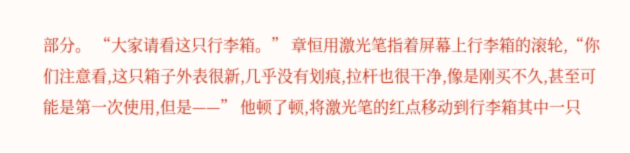部分。 “大家请看这只行李箱。” 章恒用激光笔指着屏幕上行李箱的滚轮,“你们注意看,这只箱子外表很新,几乎没有划痕,拉杆也很干净,像是刚买不久,甚至可能是第一次使用,但是——” 他顿了顿,将激光笔的红点移动到行李箱其中一只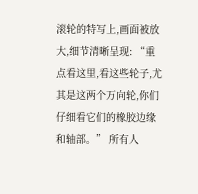滚轮的特写上,画面被放大,细节清晰呈现: “重点看这里,看这些轮子,尤其是这两个万向轮,你们仔细看它们的橡胶边缘和轴部。” 所有人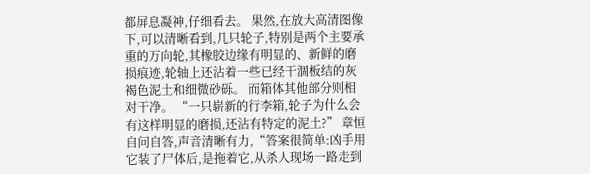都屏息凝神,仔细看去。 果然,在放大高清图像下,可以清晰看到,几只轮子,特别是两个主要承重的万向轮,其橡胶边缘有明显的、新鲜的磨损痕迹,轮轴上还沾着一些已经干涸板结的灰褐色泥土和细微砂砾。 而箱体其他部分则相对干净。 “一只崭新的行李箱,轮子为什么会有这样明显的磨损,还沾有特定的泥土?” 章恒自问自答,声音清晰有力,“答案很简单:凶手用它装了尸体后,是拖着它,从杀人现场一路走到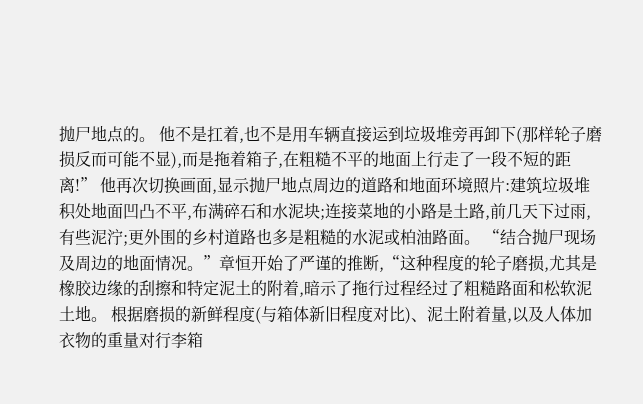抛尸地点的。 他不是扛着,也不是用车辆直接运到垃圾堆旁再卸下(那样轮子磨损反而可能不显),而是拖着箱子,在粗糙不平的地面上行走了一段不短的距离!” 他再次切换画面,显示抛尸地点周边的道路和地面环境照片:建筑垃圾堆积处地面凹凸不平,布满碎石和水泥块;连接菜地的小路是土路,前几天下过雨,有些泥泞;更外围的乡村道路也多是粗糙的水泥或柏油路面。 “结合抛尸现场及周边的地面情况。”章恒开始了严谨的推断,“这种程度的轮子磨损,尤其是橡胶边缘的刮擦和特定泥土的附着,暗示了拖行过程经过了粗糙路面和松软泥土地。 根据磨损的新鲜程度(与箱体新旧程度对比)、泥土附着量,以及人体加衣物的重量对行李箱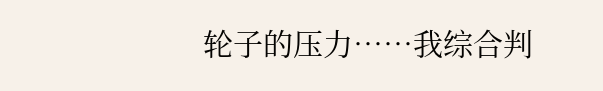轮子的压力……我综合判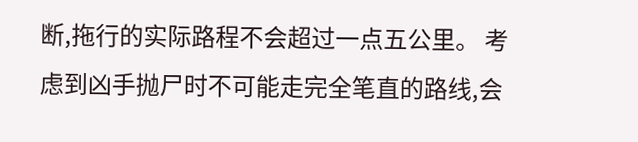断,拖行的实际路程不会超过一点五公里。 考虑到凶手抛尸时不可能走完全笔直的路线,会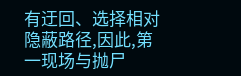有迂回、选择相对隐蔽路径,因此,第一现场与抛尸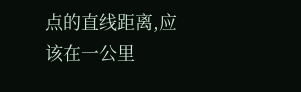点的直线距离,应该在一公里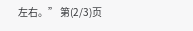左右。” 第(2/3)页